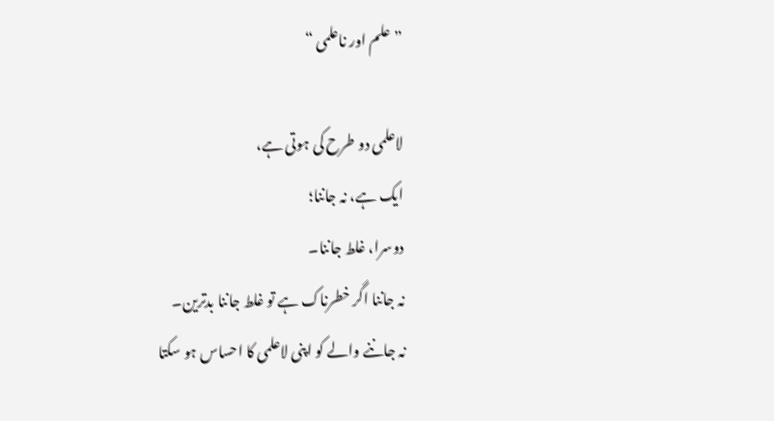”علم اور ناعلمی “

لاعلمی دو طرح کی ہوتی ہے،
ایک ہے، نہ جاننا؛
دوسرا، غلط جاننا۔
نہ جاننا اگر خطرناک ہے تو غلط جاننا بدترین۔
نہ جاننے والے کو اپنی لاعلمی کا احساس ہو سکتا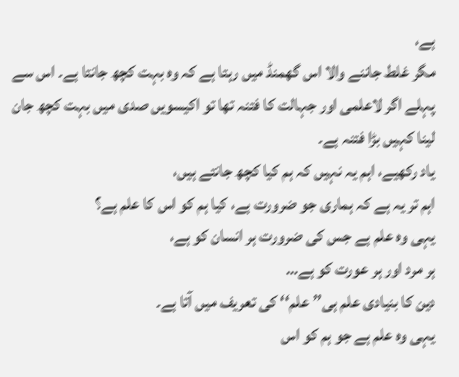ہے،
مگر غلط جاننے والا اس گھمنڈ میں رہتا ہے کہ وہ بہت کچھ جانتا ہے۔ اس سے پہلے اگر لاعلمی اور جہالت کا فتنہ تھا تو اکیسویں صدی میں بہت کچھ جان لینا کہیں بڑا فتنہ ہے۔
یاد رکھیے، اہم یہ نہیں کہ ہم کیا کچھ جانتے ہیں،
اہم تر یہ ہے کہ ہماری جو ضرورت ہے، کیا ہم کو اس کا علم ہے؟
یہی وہ علم ہے جس کی ضرورت ہر انسان کو ہے،
ہر مرد اور ہر عورت کو ہے…
دین کا بنیادی علم ہی’’علم‘‘ کی تعریف میں آتا ہے۔
یہی وہ علم ہے جو ہم کو اس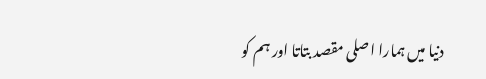دنیا میں ہمارا اصلی مقصد بتاتا اور ہم کو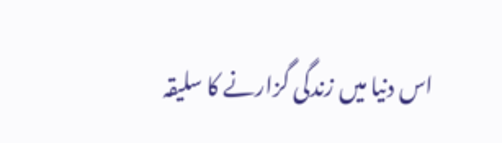اس دنیا میں زندگی گزارنے کا سلیقہ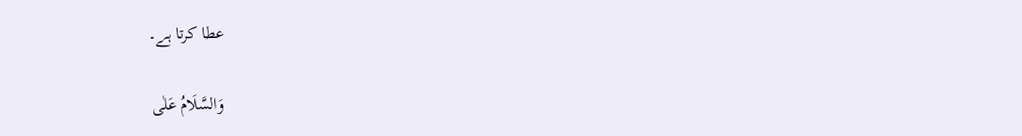عطا کرتا ہے۔

وَالسَّلَامُ عَلٰى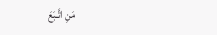مَنِ اتَّـبَعَ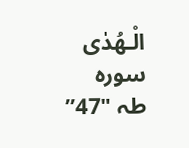الْـهُدٰی
سورہ طہ "47”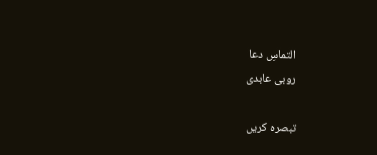التماسِ دعا
روبی عابدی

تبصرہ کریں